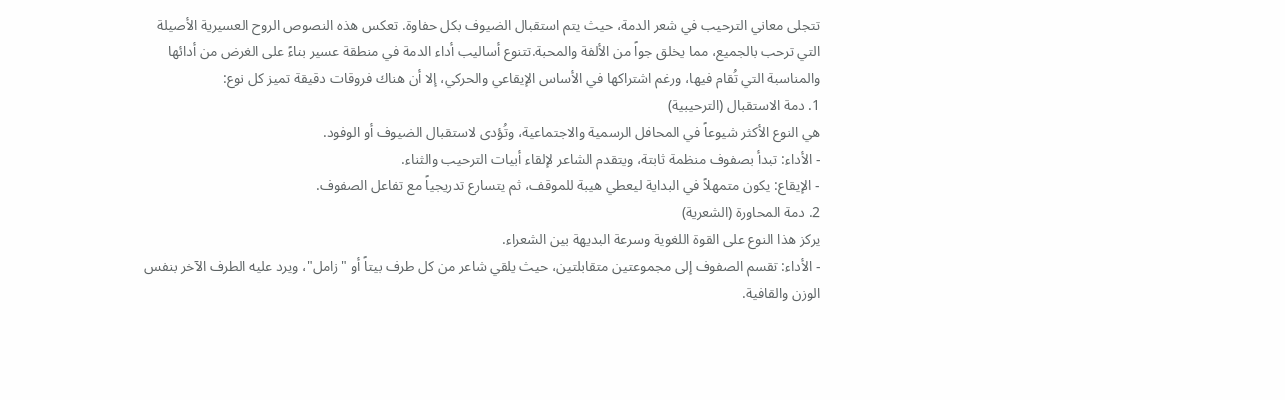تتجلى معاني الترحيب في شعر الدمة، حيث يتم استقبال الضيوف بكل حفاوة. تعكس هذه النصوص الروح العسيرية الأصيلة التي ترحب بالجميع، مما يخلق جواً من الألفة والمحبة.تتنوع أساليب أداء الدمة في منطقة عسير بناءً على الغرض من أدائها والمناسبة التي تُقام فيها، ورغم اشتراكها في الأساس الإيقاعي والحركي، إلا أن هناك فروقات دقيقة تميز كل نوع:
1. دمة الاستقبال (الترحيبية)
هي النوع الأكثر شيوعاً في المحافل الرسمية والاجتماعية، وتُؤدى لاستقبال الضيوف أو الوفود.
- الأداء: تبدأ بصفوف منظمة ثابتة، ويتقدم الشاعر لإلقاء أبيات الترحيب والثناء.
- الإيقاع: يكون متمهلاً في البداية ليعطي هيبة للموقف، ثم يتسارع تدريجياً مع تفاعل الصفوف.
2. دمة المحاورة (الشعرية)
يركز هذا النوع على القوة اللغوية وسرعة البديهة بين الشعراء.
- الأداء: تقسم الصفوف إلى مجموعتين متقابلتين، حيث يلقي شاعر من كل طرف بيتاً أو "زامل"، ويرد عليه الطرف الآخر بنفس الوزن والقافية.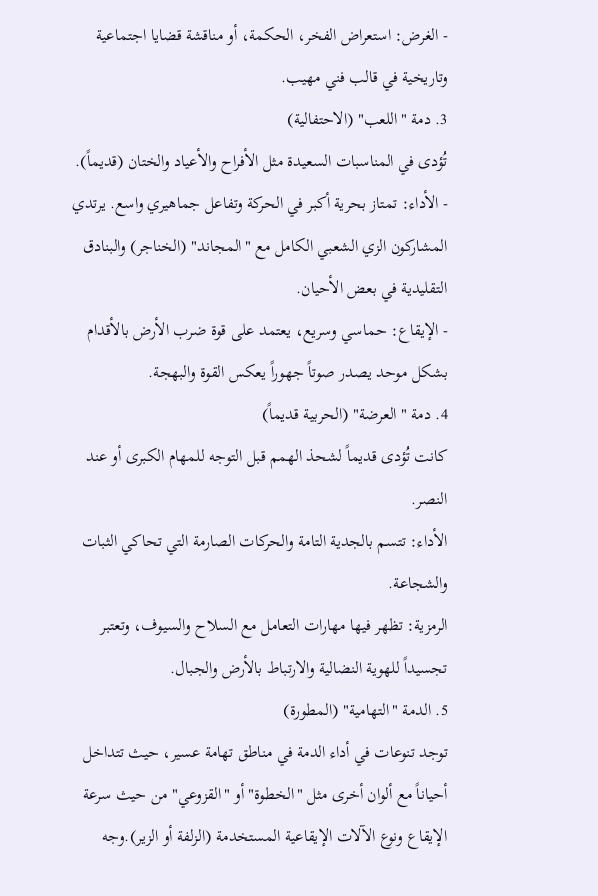- الغرض: استعراض الفخر، الحكمة، أو مناقشة قضايا اجتماعية وتاريخية في قالب فني مهيب.
3. دمة "اللعب" (الاحتفالية)
تُؤدى في المناسبات السعيدة مثل الأفراح والأعياد والختان (قديماً).
- الأداء: تمتاز بحرية أكبر في الحركة وتفاعل جماهيري واسع. يرتدي المشاركون الزي الشعبي الكامل مع "المجاند" (الخناجر) والبنادق التقليدية في بعض الأحيان.
- الإيقاع: حماسي وسريع، يعتمد على قوة ضرب الأرض بالأقدام بشكل موحد يصدر صوتاً جهوراً يعكس القوة والبهجة.
4. دمة "العرضة" (الحربية قديماً)
كانت تُؤدى قديماً لشحذ الهمم قبل التوجه للمهام الكبرى أو عند النصر.
الأداء: تتسم بالجدية التامة والحركات الصارمة التي تحاكي الثبات والشجاعة.
الرمزية: تظهر فيها مهارات التعامل مع السلاح والسيوف، وتعتبر تجسيداً للهوية النضالية والارتباط بالأرض والجبال.
5. الدمة "التهامية" (المطورة)
توجد تنوعات في أداء الدمة في مناطق تهامة عسير، حيث تتداخل أحياناً مع ألوان أخرى مثل "الخطوة" أو "القزوعي" من حيث سرعة الإيقاع ونوع الآلات الإيقاعية المستخدمة (الزلفة أو الزير).وجه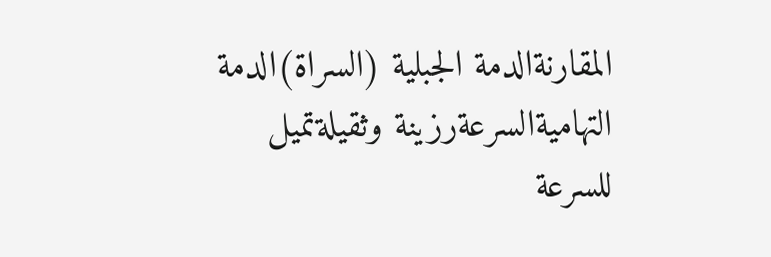المقارنةالدمة الجبلية (السراة)الدمة التهاميةالسرعةرزينة وثقيلةتميل للسرعة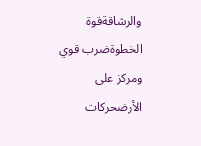والرشاقةقوة الخطوةضرب قوي ومركز على الأرضحركات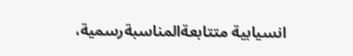انسيابية متتابعةالمناسبةرسمية،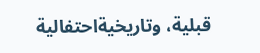قبلية، وتاريخيةاحتفالية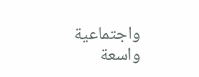واجتماعية واسعة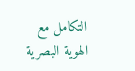التكامل مع الهوية البصرية